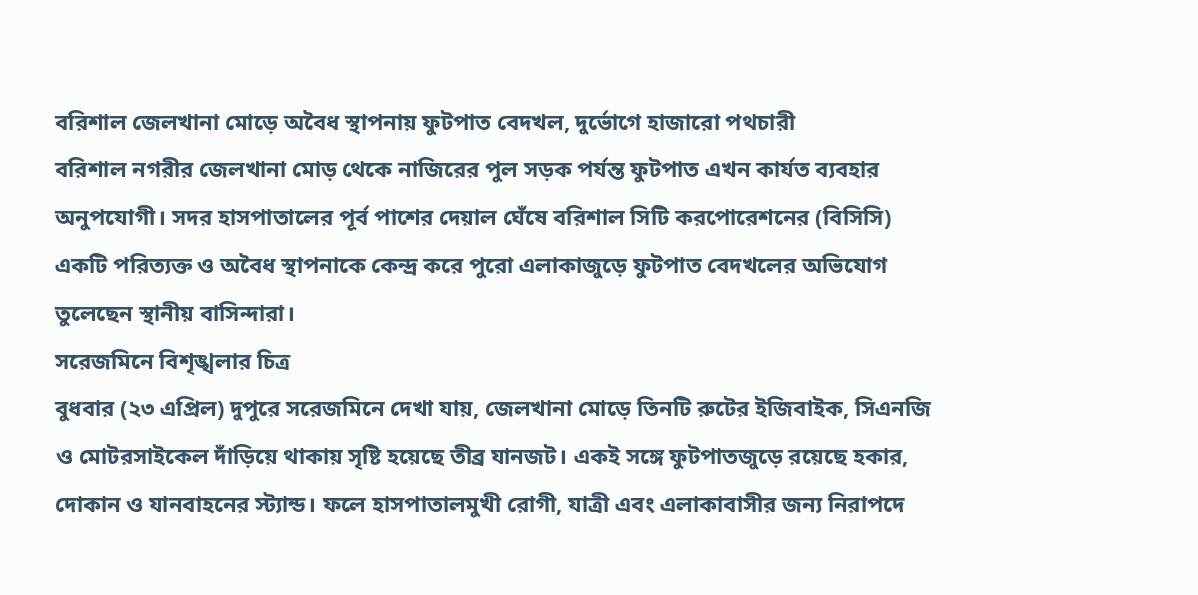বরিশাল জেলখানা মোড়ে অবৈধ স্থাপনায় ফুটপাত বেদখল, দুর্ভোগে হাজারো পথচারী
বরিশাল নগরীর জেলখানা মোড় থেকে নাজিরের পুল সড়ক পর্যন্ত ফুটপাত এখন কার্যত ব্যবহার অনুপযোগী। সদর হাসপাতালের পূর্ব পাশের দেয়াল ঘেঁষে বরিশাল সিটি করপোরেশনের (বিসিসি) একটি পরিত্যক্ত ও অবৈধ স্থাপনাকে কেন্দ্র করে পুরো এলাকাজুড়ে ফুটপাত বেদখলের অভিযোগ তুলেছেন স্থানীয় বাসিন্দারা।
সরেজমিনে বিশৃঙ্খলার চিত্র
বুধবার (২৩ এপ্রিল) দুপুরে সরেজমিনে দেখা যায়, জেলখানা মোড়ে তিনটি রুটের ইজিবাইক, সিএনজি ও মোটরসাইকেল দাঁড়িয়ে থাকায় সৃষ্টি হয়েছে তীব্র যানজট। একই সঙ্গে ফুটপাতজুড়ে রয়েছে হকার, দোকান ও যানবাহনের স্ট্যান্ড। ফলে হাসপাতালমুখী রোগী, যাত্রী এবং এলাকাবাসীর জন্য নিরাপদে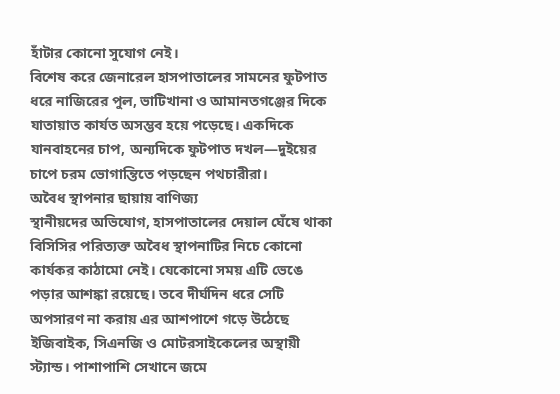হাঁটার কোনো সুযোগ নেই।
বিশেষ করে জেনারেল হাসপাতালের সামনের ফুটপাত ধরে নাজিরের পুল, ভাটিখানা ও আমানতগঞ্জের দিকে যাতায়াত কার্যত অসম্ভব হয়ে পড়েছে। একদিকে যানবাহনের চাপ, অন্যদিকে ফুটপাত দখল—দুইয়ের চাপে চরম ভোগান্তিতে পড়ছেন পথচারীরা।
অবৈধ স্থাপনার ছায়ায় বাণিজ্য
স্থানীয়দের অভিযোগ, হাসপাতালের দেয়াল ঘেঁষে থাকা বিসিসির পরিত্যক্ত অবৈধ স্থাপনাটির নিচে কোনো কার্যকর কাঠামো নেই। যেকোনো সময় এটি ভেঙে পড়ার আশঙ্কা রয়েছে। তবে দীর্ঘদিন ধরে সেটি অপসারণ না করায় এর আশপাশে গড়ে উঠেছে ইজিবাইক, সিএনজি ও মোটরসাইকেলের অস্থায়ী স্ট্যান্ড। পাশাপাশি সেখানে জমে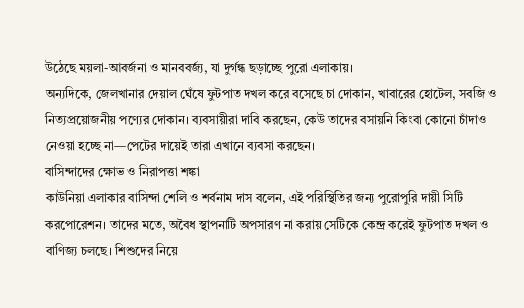উঠেছে ময়লা-আবর্জনা ও মানববর্জ্য, যা দুর্গন্ধ ছড়াচ্ছে পুরো এলাকায়।
অন্যদিকে, জেলখানার দেয়াল ঘেঁষে ফুটপাত দখল করে বসেছে চা দোকান, খাবারের হোটেল, সবজি ও নিত্যপ্রয়োজনীয় পণ্যের দোকান। ব্যবসায়ীরা দাবি করছেন, কেউ তাদের বসায়নি কিংবা কোনো চাঁদাও নেওয়া হচ্ছে না—পেটের দায়েই তারা এখানে ব্যবসা করছেন।
বাসিন্দাদের ক্ষোভ ও নিরাপত্তা শঙ্কা
কাউনিয়া এলাকার বাসিন্দা শেলি ও শর্বনাম দাস বলেন, এই পরিস্থিতির জন্য পুরোপুরি দায়ী সিটি করপোরেশন। তাদের মতে, অবৈধ স্থাপনাটি অপসারণ না করায় সেটিকে কেন্দ্র করেই ফুটপাত দখল ও বাণিজ্য চলছে। শিশুদের নিয়ে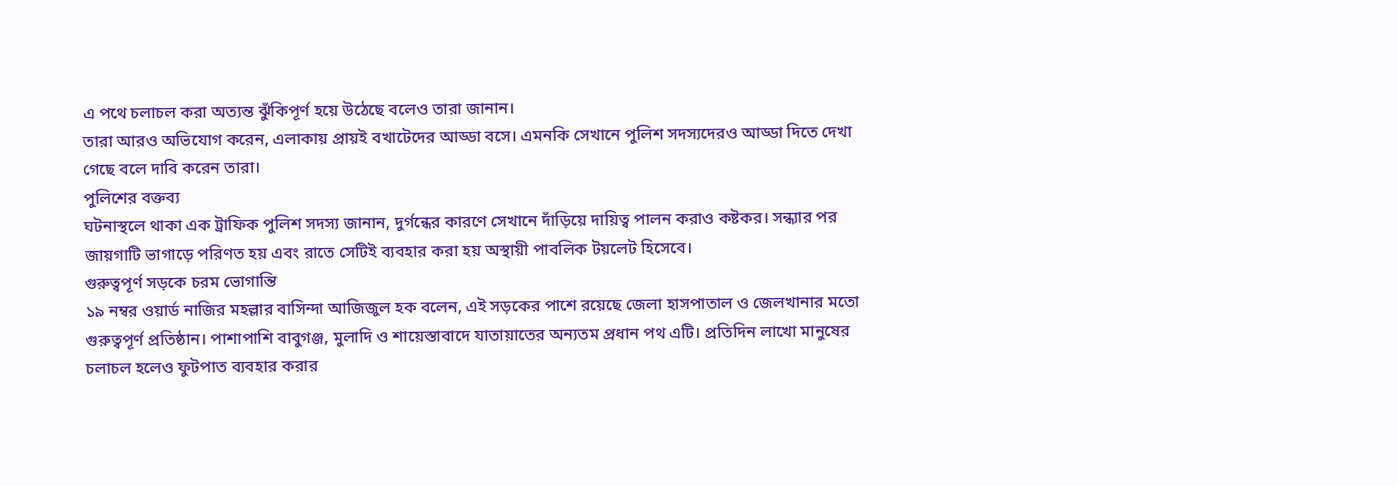এ পথে চলাচল করা অত্যন্ত ঝুঁকিপূর্ণ হয়ে উঠেছে বলেও তারা জানান।
তারা আরও অভিযোগ করেন, এলাকায় প্রায়ই বখাটেদের আড্ডা বসে। এমনকি সেখানে পুলিশ সদস্যদেরও আড্ডা দিতে দেখা গেছে বলে দাবি করেন তারা।
পুলিশের বক্তব্য
ঘটনাস্থলে থাকা এক ট্রাফিক পুলিশ সদস্য জানান, দুর্গন্ধের কারণে সেখানে দাঁড়িয়ে দায়িত্ব পালন করাও কষ্টকর। সন্ধ্যার পর জায়গাটি ভাগাড়ে পরিণত হয় এবং রাতে সেটিই ব্যবহার করা হয় অস্থায়ী পাবলিক টয়লেট হিসেবে।
গুরুত্বপূর্ণ সড়কে চরম ভোগান্তি
১৯ নম্বর ওয়ার্ড নাজির মহল্লার বাসিন্দা আজিজুল হক বলেন, এই সড়কের পাশে রয়েছে জেলা হাসপাতাল ও জেলখানার মতো গুরুত্বপূর্ণ প্রতিষ্ঠান। পাশাপাশি বাবুগঞ্জ, মুলাদি ও শায়েস্তাবাদে যাতায়াতের অন্যতম প্রধান পথ এটি। প্রতিদিন লাখো মানুষের চলাচল হলেও ফুটপাত ব্যবহার করার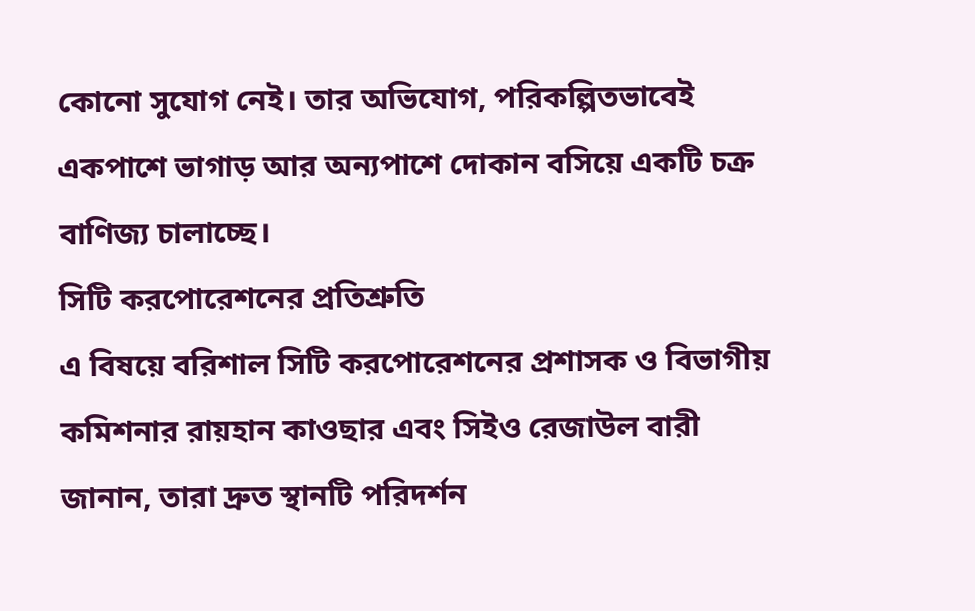কোনো সুযোগ নেই। তার অভিযোগ, পরিকল্পিতভাবেই একপাশে ভাগাড় আর অন্যপাশে দোকান বসিয়ে একটি চক্র বাণিজ্য চালাচ্ছে।
সিটি করপোরেশনের প্রতিশ্রুতি
এ বিষয়ে বরিশাল সিটি করপোরেশনের প্রশাসক ও বিভাগীয় কমিশনার রায়হান কাওছার এবং সিইও রেজাউল বারী জানান, তারা দ্রুত স্থানটি পরিদর্শন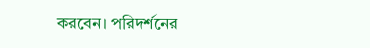করবেন। পরিদর্শনের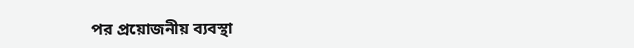পর প্রয়োজনীয় ব্যবস্থা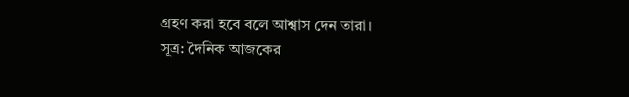গ্রহণ করা হবে বলে আশ্বাস দেন তারা।
সূত্র: দৈনিক আজকের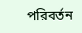পরিবর্তন